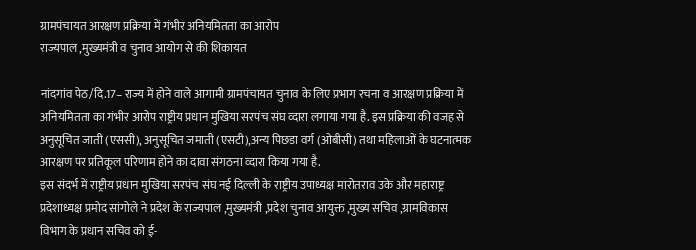ग्रामपंचायत आरक्षण प्रक्रिया में गंभीर अनियमितता का आरोप
राज्यपाल ,मुख्यमंत्री व चुनाव आयोग से की शिकायत

नांदगांव पेठ/दि.17– राज्य में होने वाले आगामी ग्रामपंचायत चुनाव के लिए प्रभाग रचना व आरक्षण प्रक्रिया में अनियमितता का गंभीर आरोप राष्ट्रीय प्रधान मुखिया सरपंच संघ व्दारा लगाया गया है. इस प्रक्रिया की वजह से अनुसूचित जाती (एससी), अनुसूचित जमाती (एसटी),अन्य पिछडा वर्ग (ओबीसी) तथा महिलाओं के घटनात्मक आरक्षण पर प्रतिकूल परिणाम होने का दावा संगठना व्दारा किया गया है.
इस संदर्भ में राष्ट्रीय प्रधान मुखिया सरपंच संघ नई दिल्ली के राष्ट्रीय उपाध्यक्ष मारोतराव उके और महाराष्ट्र प्रदेशाध्यक्ष प्रमोद सांगोले ने प्रदेश के राज्यपाल ,मुख्यमंत्री ,प्रदेश चुनाव आयुक्त ,मुख्य सचिव ,ग्रामविकास विभाग के प्रधान सचिव को ई-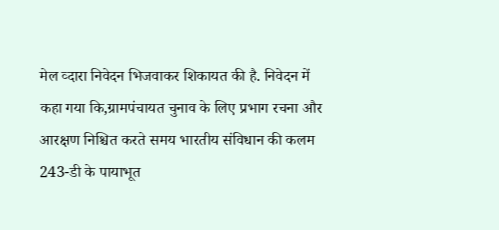मेल व्दारा निवेदन भिजवाकर शिकायत की है. निवेदन में कहा गया कि,ग्रामपंचायत चुनाव के लिए प्रभाग रचना और आरक्षण निश्चित करते समय भारतीय संविधान की कलम 243-डी के पायाभूत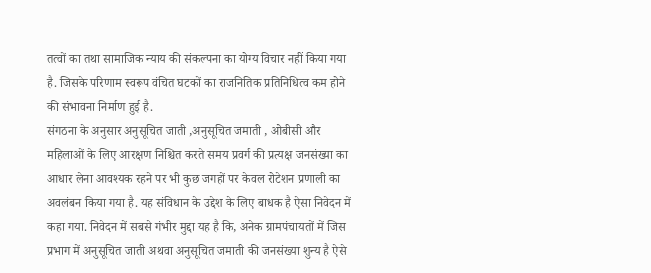तत्वों का तथा सामाजिक न्याय की संकल्पना का योग्य विचार नहीं किया गया है. जिसके परिणाम स्वरूप वंचित घटकों का राजनितिक प्रतिनिधित्व कम होने की संभावना निर्माण हुई है.
संगठना के अनुसार अनुसूचित जाती ,अनुसूचित जमाती , ओबीसी और महिलाओं के लिए आरक्षण निश्चित करते समय प्रवर्ग की प्रत्यक्ष जनसंख्या का आधार लेना आवश्यक रहने पर भी कुछ जगहों पर केवल रोटेशन प्रणाली का अवलंबन किया गया है. यह संविधान के उद्देश के लिए बाधक है ऐसा निवेदन में कहा गया. निवेदन में सबसे गंभीर मुद्दा यह है कि, अनेक ग्रामपंचायतों में जिस प्रभाग में अनुसूचित जाती अथवा अनुसूचित जमाती की जनसंख्या शुन्य है ऐसे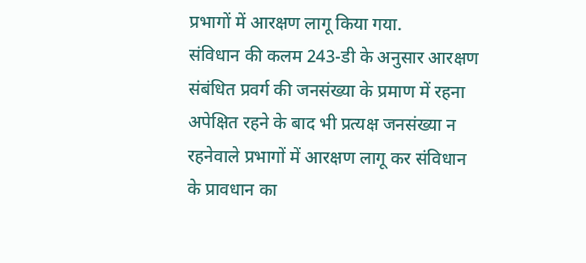प्रभागों में आरक्षण लागू किया गया.
संविधान की कलम 243-डी के अनुसार आरक्षण संबंधित प्रवर्ग की जनसंख्या के प्रमाण में रहना अपेक्षित रहने के बाद भी प्रत्यक्ष जनसंख्या न रहनेवाले प्रभागों में आरक्षण लागू कर संविधान के प्रावधान का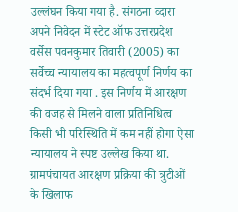उल्लंघन किया गया है. संगठना व्दारा अपने निवेदन में स्टेट ऑफ उत्तरप्रदेश वर्सेस पवनकुमार तिवारी (2005) का सर्वेच्च न्यायालय का महत्वपूर्ण निर्णय का संदर्भ दिया गया . इस निर्णय में आरक्षण की वजह से मिलने वाला प्रतिनिधित्व किसी भी परिस्थिति में कम नहीं होगा ऐसा न्यायालय ने स्पष्ट उल्लेख किया था. ग्रामपंचायत आरक्षण प्रक्रिया की त्रुटीओं के खिलाफ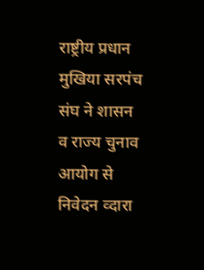राष्ट्रीय प्रधान मुखिया सरपंच संघ ने शासन व राज्य चुनाव आयोग से निवेदन व्दारा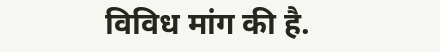विविध मांग की है.